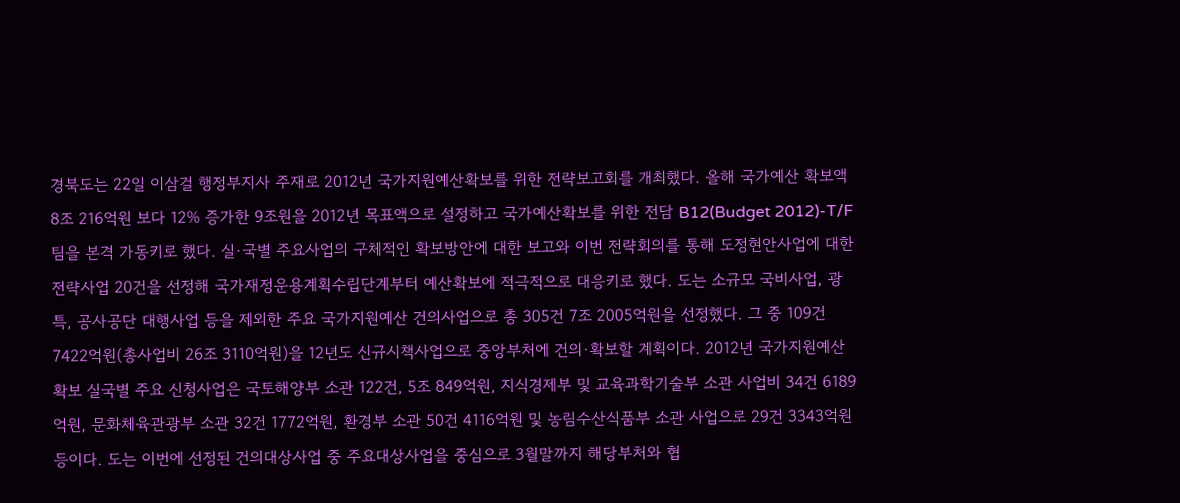경북도는 22일 이삼걸 행정부지사 주재로 2012년 국가지원예산확보를 위한 전략보고회를 개최했다. 올해 국가예산 확보액 8조 216억원 보다 12% 증가한 9조원을 2012년 목표액으로 설정하고 국가예산확보를 위한 전담 B12(Budget 2012)-T/F팀을 본격 가동키로 했다. 실·국별 주요사업의 구체적인 확보방안에 대한 보고와 이번 전략회의를 통해 도정현안사업에 대한 전략사업 20건을 선정해 국가재정운용계획수립단계부터 예산확보에 적극적으로 대응키로 했다. 도는 소규모 국비사업, 광특, 공사공단 대행사업 등을 제외한 주요 국가지원예산 건의사업으로 총 305건 7조 2005억원을 선정했다. 그 중 109건 7422억원(총사업비 26조 3110억원)을 12년도 신규시책사업으로 중앙부처에 건의·확보할 계획이다. 2012년 국가지원예산확보 실국별 주요 신청사업은 국토해양부 소관 122건, 5조 849억원, 지식경제부 및 교육과학기술부 소관 사업비 34건 6189억원, 문화체육관광부 소관 32건 1772억원, 환경부 소관 50건 4116억원 및 농림수산식품부 소관 사업으로 29건 3343억원 등이다. 도는 이번에 선정된 건의대상사업 중 주요대상사업을 중심으로 3월말까지 해당부처와 협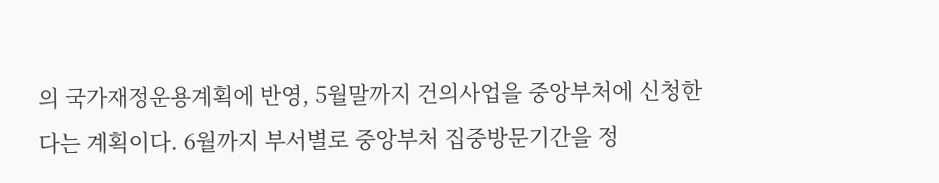의 국가재정운용계획에 반영, 5월말까지 건의사업을 중앙부처에 신청한다는 계획이다. 6월까지 부서별로 중앙부처 집중방문기간을 정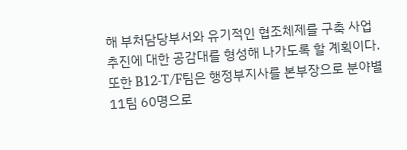해 부처담당부서와 유기적인 협조체제를 구축 사업추진에 대한 공감대를 형성해 나가도록 할 계획이다. 또한 B12-T/F팀은 행정부지사를 본부장으로 분야별 11팀 60명으로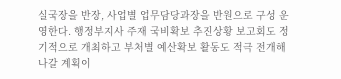실국장을 반장, 사업별 업무담당과장을 반원으로 구성 운영한다. 행정부지사 주재 국비확보 추진상황 보고회도 정기적으로 개최하고 부처별 예산확보 활동도 적극 전개해 나갈 계획이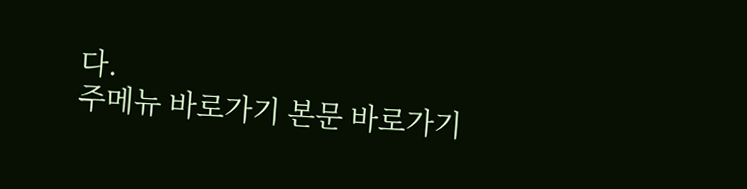다.
주메뉴 바로가기 본문 바로가기